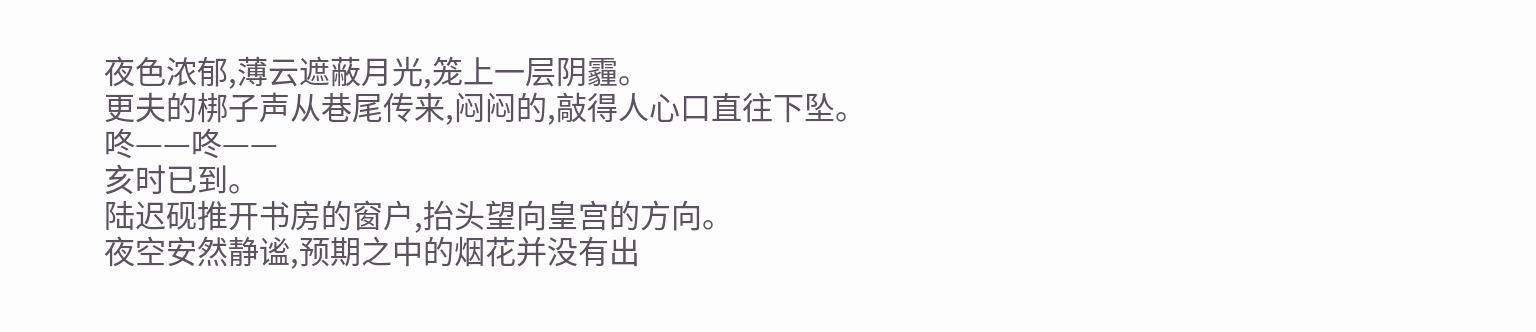夜色浓郁,薄云遮蔽月光,笼上一层阴霾。
更夫的梆子声从巷尾传来,闷闷的,敲得人心口直往下坠。
咚——咚——
亥时已到。
陆迟砚推开书房的窗户,抬头望向皇宫的方向。
夜空安然静谧,预期之中的烟花并没有出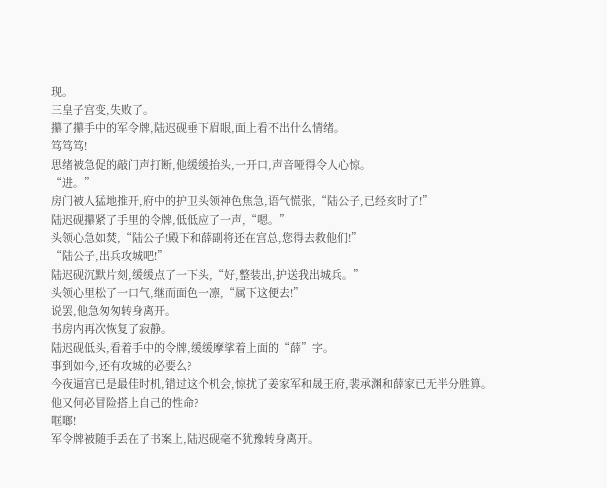现。
三皇子宫变,失败了。
攥了攥手中的军令牌,陆迟砚垂下眉眼,面上看不出什么情绪。
笃笃笃!
思绪被急促的敲门声打断,他缓缓抬头,一开口,声音哑得令人心惊。
“进。”
房门被人猛地推开,府中的护卫头领神色焦急,语气慌张,“陆公子,已经亥时了!”
陆迟砚攥紧了手里的令牌,低低应了一声,“嗯。”
头领心急如焚,“陆公子!殿下和薛副将还在宫总,您得去救他们!”
“陆公子,出兵攻城吧!”
陆迟砚沉默片刻,缓缓点了一下头,“好,整装出,护送我出城兵。”
头领心里松了一口气,继而面色一凛,“属下这便去!”
说罢,他急匆匆转身离开。
书房内再次恢复了寂静。
陆迟砚低头,看着手中的令牌,缓缓摩挲着上面的“薛”字。
事到如今,还有攻城的必要么?
今夜逼宫已是最佳时机,错过这个机会,惊扰了姜家军和晟王府,裴承渊和薛家已无半分胜算。
他又何必冒险搭上自己的性命?
哐啷!
军令牌被随手丢在了书案上,陆迟砚毫不犹豫转身离开。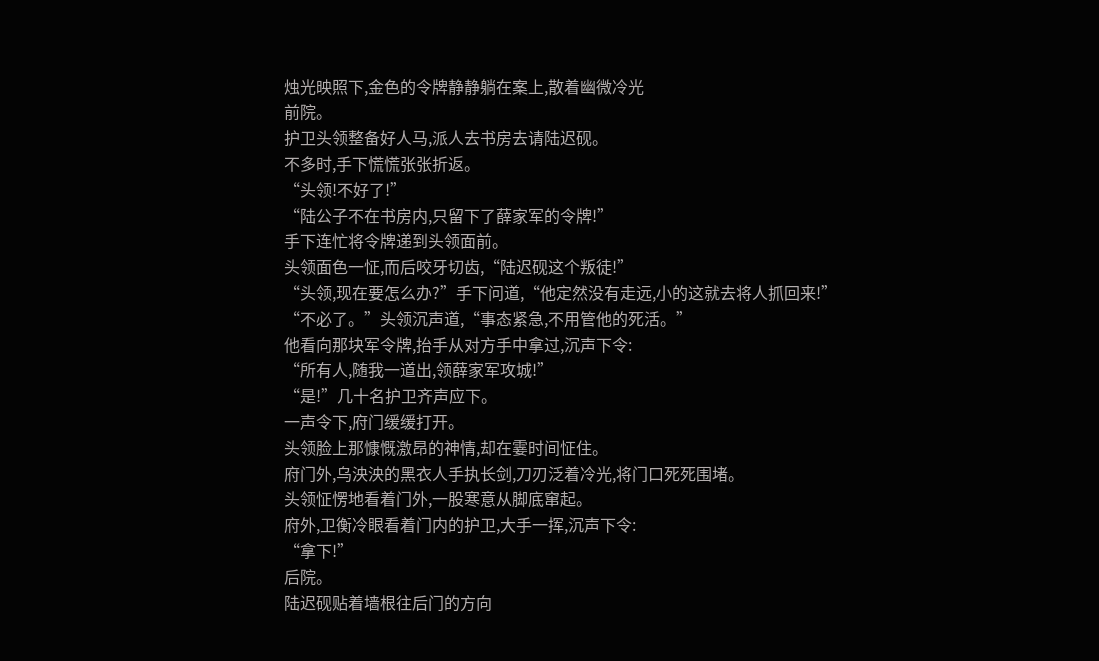烛光映照下,金色的令牌静静躺在案上,散着幽微冷光
前院。
护卫头领整备好人马,派人去书房去请陆迟砚。
不多时,手下慌慌张张折返。
“头领!不好了!”
“陆公子不在书房内,只留下了薛家军的令牌!”
手下连忙将令牌递到头领面前。
头领面色一怔,而后咬牙切齿,“陆迟砚这个叛徒!”
“头领,现在要怎么办?”手下问道,“他定然没有走远,小的这就去将人抓回来!”
“不必了。”头领沉声道,“事态紧急,不用管他的死活。”
他看向那块军令牌,抬手从对方手中拿过,沉声下令:
“所有人,随我一道出,领薛家军攻城!”
“是!”几十名护卫齐声应下。
一声令下,府门缓缓打开。
头领脸上那慷慨激昂的神情,却在霎时间怔住。
府门外,乌泱泱的黑衣人手执长剑,刀刃泛着冷光,将门口死死围堵。
头领怔愣地看着门外,一股寒意从脚底窜起。
府外,卫衡冷眼看着门内的护卫,大手一挥,沉声下令:
“拿下!”
后院。
陆迟砚贴着墙根往后门的方向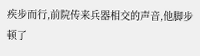疾步而行,前院传来兵器相交的声音,他脚步顿了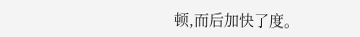顿,而后加快了度。